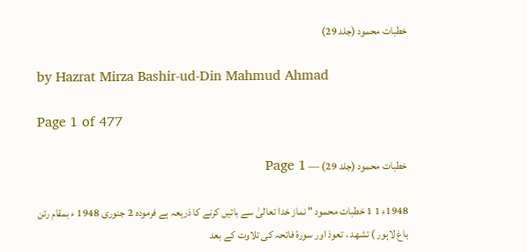خطبات محمود (جلد 29)

by Hazrat Mirza Bashir-ud-Din Mahmud Ahmad

Page 1 of 477

خطبات محمود (جلد 29) — Page 1

1948ء 1 1 خطبات محمود " نماز خدا تعالیٰ سے باتیں کرنے کا ذریعہ ہے فرموده 2 جنوری 1948 ء بمقام رتن باغ لاہور ) تشهد ، تعوذ اور سورۃ فاتحہ کی تلاوت کے بعد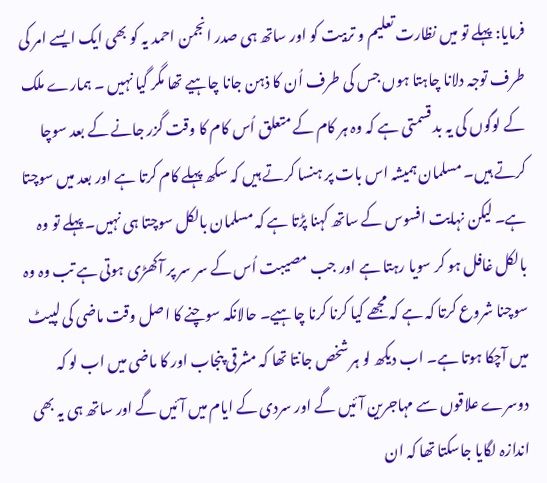فرمایا: پہلے تو میں نظارت تعلیم و تربیت کو اور ساتھ ہی صدر انجمن احمد یہ کو بھی ایک ایسے امر کی طرف توجہ دلانا چاہتا ہوں جس کی طرف اُن کا ذہن جانا چاہیے تھا مگر گیا نہیں ۔ ہمارے ملک کے لوگوں کی یہ بد قسمتی ہے کہ وہ ہر کام کے متعلق اُس کام کا وقت گزر جانے کے بعد سوچا کرتے ہیں۔ مسلمان ہمیشہ اس بات پر ہنسا کرتے ہیں کہ سکھ پہلے کام کرتا ہے اور بعد میں سوچتا ہے۔ لیکن نہایت افسوس کے ساتھ کہنا پڑتا ہے کہ مسلمان بالکل سوچتا ہی نہیں۔ پہلے تو وہ بالکل غافل ہو کر سویا رہتا ہے اور جب مصیبت اُس کے سر سر پر آکھڑی ہوتی ہے تب وہ وہ سوچنا شروع کرتا کہ ہے کہ مجھے کیا کرنا کرنا چاہیے۔ حالانکہ سوچنے کا اصل وقت ماضی کی لپیٹ میں آچکا ہوتا ہے۔ اب دیکھ لو ہر شخص جانتا تھا کہ مشرقی پنجاب اور کا ماضی میں اب لو کہ دوسرے علاقوں سے مہاجرین آئیں گے اور سردی کے ایام میں آئیں گے اور ساتھ ہی یہ بھی اندازہ لگایا جاسکتا تھا کہ ان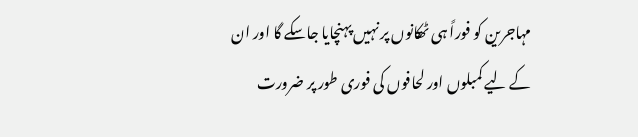مہاجرین کو فوراً ہی ٹھکانوں پر نہیں پہنچایا جاسکے گا اور ان کے لیے کمبلوں اور لحافوں کی فوری طور پر ضرورت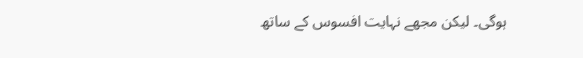ہوگی۔ لیکن مجھے نہایت افسوس کے ساتھ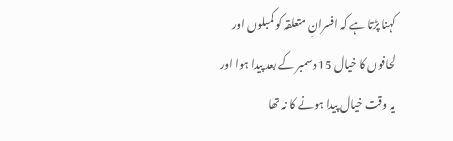کہنا پڑتا ہے کہ افسرانِ متعلقہ کو کمبلوں اور لحافوں کا خیال 15 دسمبر کے بعد پیدا ہوا اور یہ وقت خیال پیدا ہونے کا نہ تھا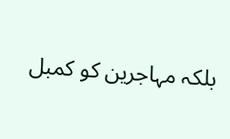بلکہ مہاجرین کو کمبل